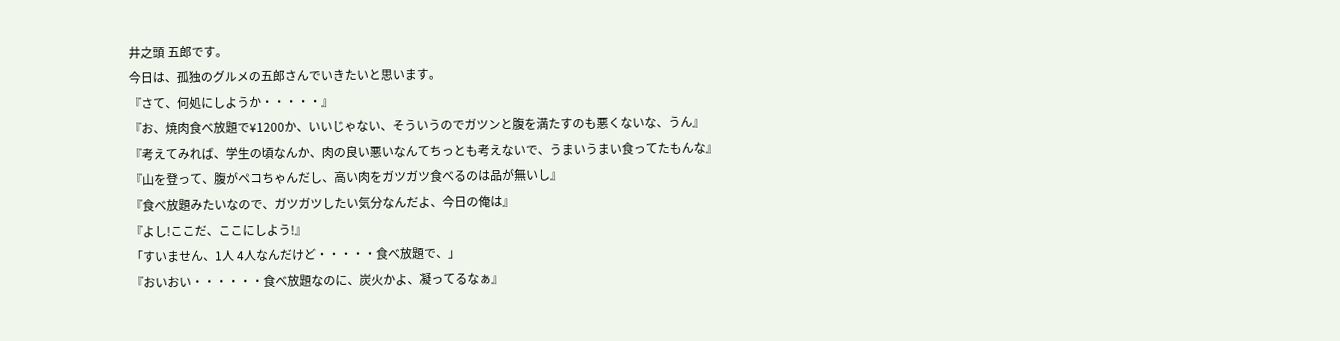井之頭 五郎です。
今日は、孤独のグルメの五郎さんでいきたいと思います。
『さて、何処にしようか・・・・・』
『お、焼肉食べ放題で¥1200か、いいじゃない、そういうのでガツンと腹を満たすのも悪くないな、うん』
『考えてみれば、学生の頃なんか、肉の良い悪いなんてちっとも考えないで、うまいうまい食ってたもんな』
『山を登って、腹がペコちゃんだし、高い肉をガツガツ食べるのは品が無いし』
『食べ放題みたいなので、ガツガツしたい気分なんだよ、今日の俺は』
『よし!ここだ、ここにしよう!』
「すいません、1人 4人なんだけど・・・・・食べ放題で、」
『おいおい・・・・・・食べ放題なのに、炭火かよ、凝ってるなぁ』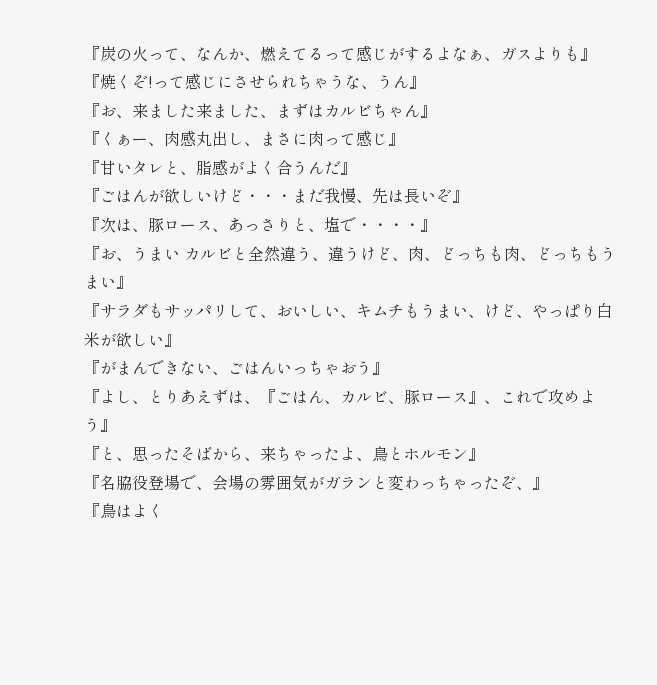『炭の火って、なんか、燃えてるって感じがするよなぁ、ガスよりも』
『焼くぞ!って感じにさせられちゃうな、うん』
『お、来ました来ました、まずはカルビちゃん』
『くぁー、肉感丸出し、まさに肉って感じ』
『甘いタレと、脂感がよく合うんだ』
『ごはんが欲しいけど・・・まだ我慢、先は長いぞ』
『次は、豚ロース、あっさりと、塩で・・・・』
『お、うまい カルビと全然違う、違うけど、肉、どっちも肉、どっちもうまい』
『サラダもサッパリして、おいしい、キムチもうまい、けど、やっぱり白米が欲しい』
『がまんできない、ごはんいっちゃおう』
『よし、とりあえずは、『ごはん、カルビ、豚ロース』、これで攻めよう』
『と、思ったそばから、来ちゃったよ、鳥とホルモン』
『名脇役登場で、会場の雰囲気がガランと変わっちゃったぞ、』
『鳥はよく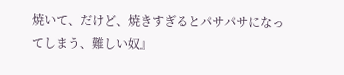焼いて、だけど、焼きすぎるとパサパサになってしまう、難しい奴』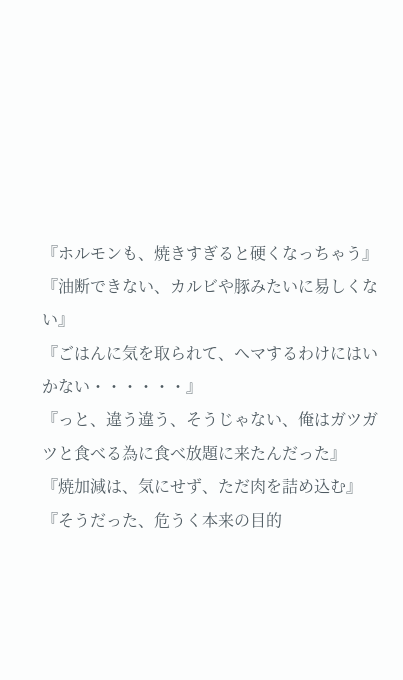『ホルモンも、焼きすぎると硬くなっちゃう』
『油断できない、カルビや豚みたいに易しくない』
『ごはんに気を取られて、ヘマするわけにはいかない・・・・・・』
『っと、違う違う、そうじゃない、俺はガツガツと食べる為に食べ放題に来たんだった』
『焼加減は、気にせず、ただ肉を詰め込む』
『そうだった、危うく本来の目的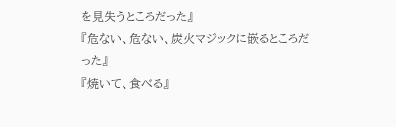を見失うところだった』
『危ない、危ない、炭火マジックに嵌るところだった』
『焼いて、食べる』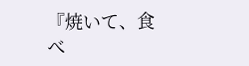『焼いて、食べ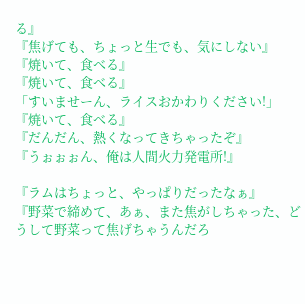る』
『焦げても、ちょっと生でも、気にしない』
『焼いて、食べる』
『焼いて、食べる』
「すいませーん、ライスおかわりください!」
『焼いて、食べる』
『だんだん、熱くなってきちゃったぞ』
『うぉぉぉん、俺は人間火力発電所!』

『ラムはちょっと、やっぱりだったなぁ』
『野菜で締めて、あぁ、また焦がしちゃった、どうして野菜って焦げちゃうんだろ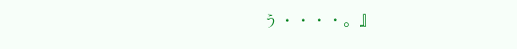う・・・・。』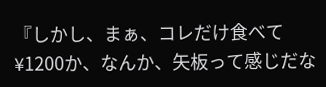『しかし、まぁ、コレだけ食べて¥1200か、なんか、矢板って感じだな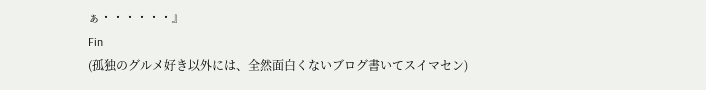ぁ・・・・・・』
Fin
(孤独のグルメ好き以外には、全然面白くないブログ書いてスイマセン)